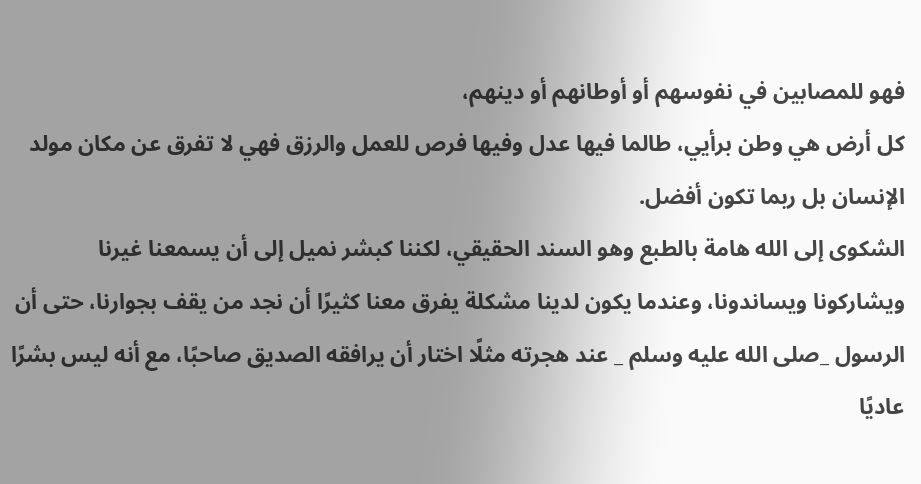فهو للمصابين في نفوسهم أو أوطانهم أو دينهم،
كل أرض هي وطن برأيي، طالما فيها عدل وفيها فرص للعمل والرزق فهي لا تفرق عن مكان مولد الإنسان بل ربما تكون أفضل.
الشكوى إلى الله هامة بالطبع وهو السند الحقيقي، لكننا كبشر نميل إلى أن يسمعنا غيرنا ويشاركونا ويساندونا، وعندما يكون لدينا مشكلة يفرق معنا كثيرًا أن نجد من يقف بجوارنا، حتى أن الرسول _صلى الله عليه وسلم _ عند هجرته مثلًا اختار أن يرافقه الصديق صاحبًا، مع أنه ليس بشرًا عاديًا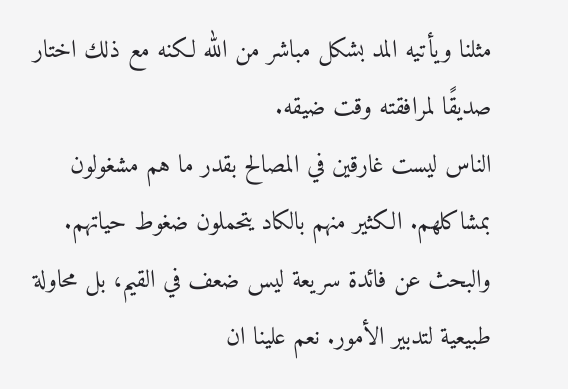مثلنا ويأتيه المد بشكل مباشر من الله لكنه مع ذلك اختار صديقًا لمرافقته وقت ضيقه.
الناس ليست غارقين في المصالح بقدر ما هم مشغولون بمشاكلهم. الكثير منهم بالكاد يتحملون ضغوط حياتهم. والبحث عن فائدة سريعة ليس ضعف في القيم، بل محاولة طبيعية لتدبير الأمور. نعم علينا ان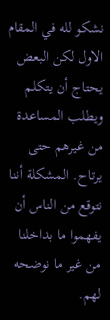نشكو لله في المقام الاول لكن البعض يحتاج أن يتكلم ويطلب المساعدة من غيرهم حتى يرتاح. المشكلة أننا نتوقع من الناس أن يفهموا ما بداخلنا من غير ما نوضحه لهم.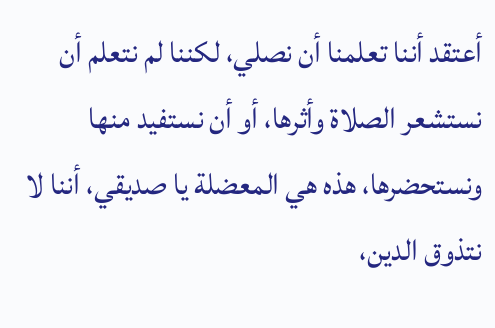أعتقد أننا تعلمنا أن نصلي، لكننا لم نتعلم أن نستشعر الصلاة وأثرها، أو أن نستفيد منها ونستحضرها، هذه هي المعضلة يا صديقي، أننا لا نتذوق الدين،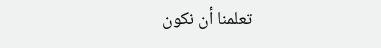تعلمنا أن نكون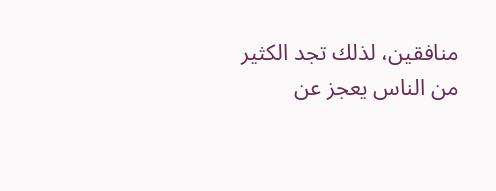منافقين، لذلك تجد الكثير من الناس يعجز عن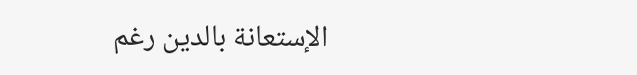الإستعانة بالدين رغم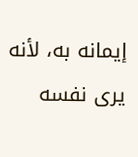إيمانه به، لأنه يرى نفسه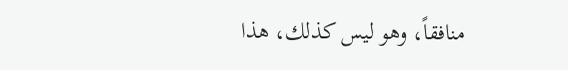منافقاً، وهو ليس كذلك، هذا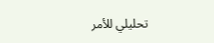تحليلي للأمر